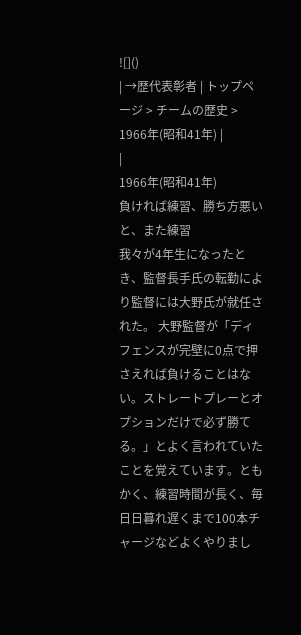![]()
| →歴代表彰者 | トップページ > チームの歴史 > 1966年(昭和41年) |
|
1966年(昭和41年)
負ければ練習、勝ち方悪いと、また練習
我々が4年生になったとき、監督長手氏の転勤により監督には大野氏が就任された。 大野監督が「ディフェンスが完壁に0点で押さえれば負けることはない。ストレートプレーとオプションだけで必ず勝てる。」とよく言われていたことを覚えています。ともかく、練習時間が長く、毎日日暮れ遅くまで100本チャージなどよくやりまし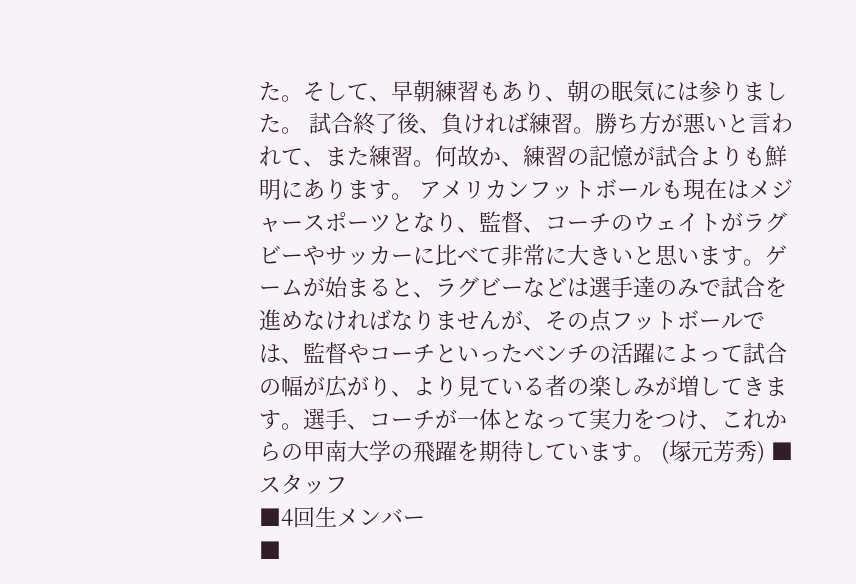た。そして、早朝練習もあり、朝の眠気には参りました。 試合終了後、負ければ練習。勝ち方が悪いと言われて、また練習。何故か、練習の記憶が試合よりも鮮明にあります。 アメリカンフットボールも現在はメジャースポーツとなり、監督、コーチのウェイトがラグビーやサッカーに比べて非常に大きいと思います。ゲームが始まると、ラグビーなどは選手達のみで試合を進めなければなりませんが、その点フットボールでは、監督やコーチといったベンチの活躍によって試合の幅が広がり、より見ている者の楽しみが増してきます。選手、コーチが一体となって実力をつけ、これからの甲南大学の飛躍を期待しています。 (塚元芳秀) ■スタッフ
■4回生メンバー
■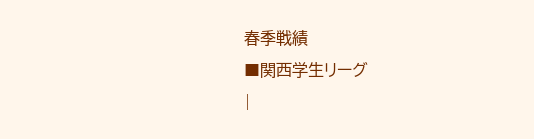春季戦績
■関西学生リーグ
|